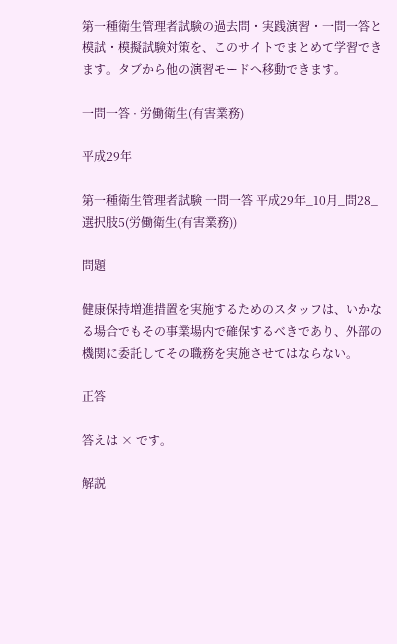第一種衛生管理者試験の過去問・実践演習・一問一答と模試・模擬試験対策を、このサイトでまとめて学習できます。タブから他の演習モードへ移動できます。

一問一答 · 労働衛生(有害業務)

平成29年

第一種衛生管理者試験 一問一答 平成29年_10月_問28_選択肢5(労働衛生(有害業務))

問題

健康保持増進措置を実施するためのスタッフは、いかなる場合でもその事業場内で確保するべきであり、外部の機関に委託してその職務を実施させてはならない。

正答

答えは × です。

解説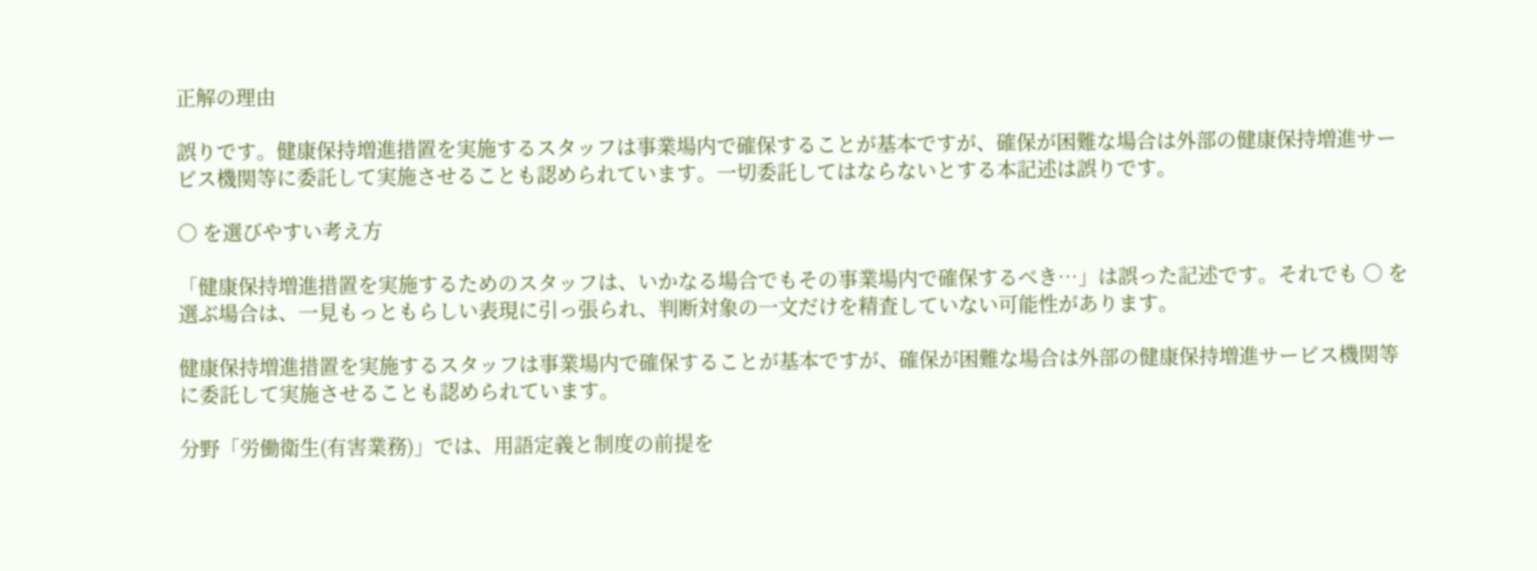正解の理由

誤りです。健康保持増進措置を実施するスタッフは事業場内で確保することが基本ですが、確保が困難な場合は外部の健康保持増進サービス機関等に委託して実施させることも認められています。一切委託してはならないとする本記述は誤りです。

○ を選びやすい考え方

「健康保持増進措置を実施するためのスタッフは、いかなる場合でもその事業場内で確保するべき…」は誤った記述です。それでも ○ を選ぶ場合は、一見もっともらしい表現に引っ張られ、判断対象の一文だけを精査していない可能性があります。

健康保持増進措置を実施するスタッフは事業場内で確保することが基本ですが、確保が困難な場合は外部の健康保持増進サービス機関等に委託して実施させることも認められています。

分野「労働衛生(有害業務)」では、用語定義と制度の前提を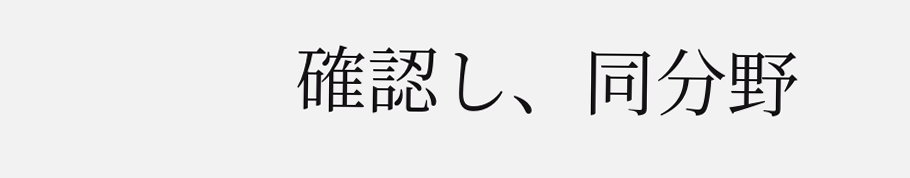確認し、同分野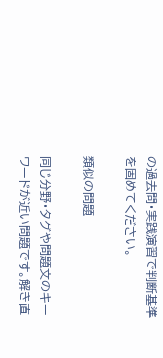の過去問・実践演習で判断基準を固めてください。

類似の問題

同じ分野・タグや問題文のキーワードが近い問題です。解き直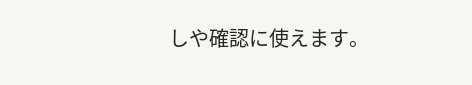しや確認に使えます。